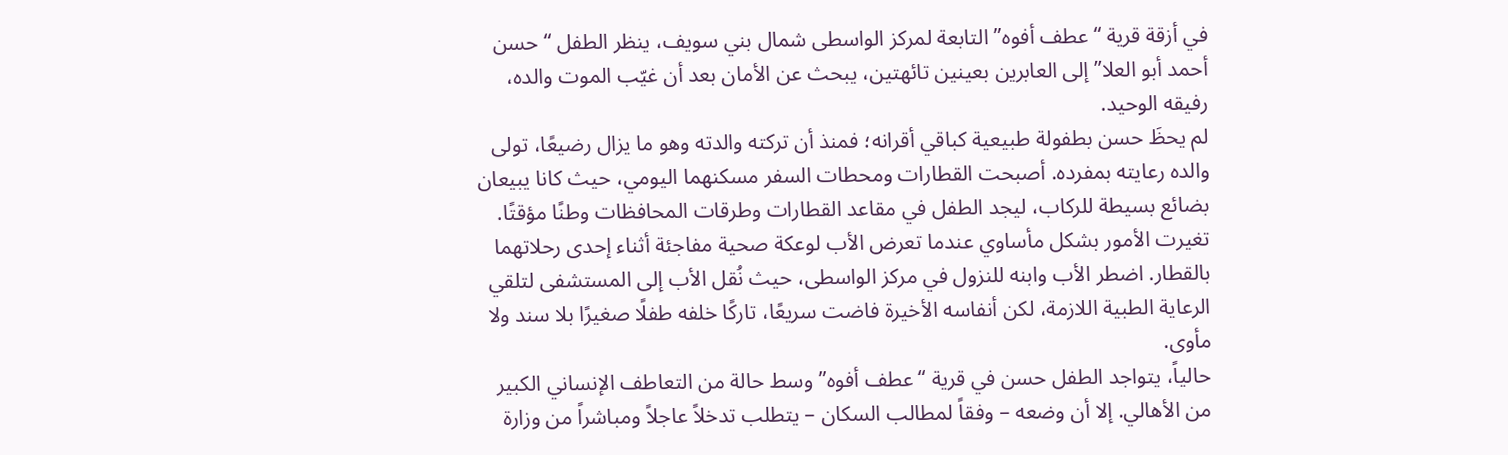في أزقة قرية “عطف أفوه” التابعة لمركز الواسطى شمال بني سويف، ينظر الطفل “حسن أحمد أبو العلا” إلى العابرين بعينين تائهتين، يبحث عن الأمان بعد أن غيّب الموت والده، رفيقه الوحيد.
لم يحظَ حسن بطفولة طبيعية كباقي أقرانه؛ فمنذ أن تركته والدته وهو ما يزال رضيعًا، تولى والده رعايته بمفرده. أصبحت القطارات ومحطات السفر مسكنهما اليومي، حيث كانا يبيعان بضائع بسيطة للركاب، ليجد الطفل في مقاعد القطارات وطرقات المحافظات وطنًا مؤقتًا.
تغيرت الأمور بشكل مأساوي عندما تعرض الأب لوعكة صحية مفاجئة أثناء إحدى رحلاتهما بالقطار. اضطر الأب وابنه للنزول في مركز الواسطى، حيث نُقل الأب إلى المستشفى لتلقي الرعاية الطبية اللازمة، لكن أنفاسه الأخيرة فاضت سريعًا، تاركًا خلفه طفلًا صغيرًا بلا سند ولا مأوى.
حالياً، يتواجد الطفل حسن في قرية “عطف أفوه” وسط حالة من التعاطف الإنساني الكبير من الأهالي. إلا أن وضعه – وفقاً لمطالب السكان – يتطلب تدخلاً عاجلاً ومباشراً من وزارة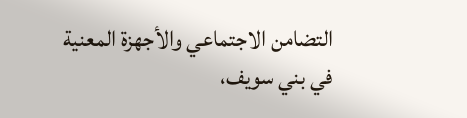التضامن الاجتماعي والأجهزة المعنية في بني سويف،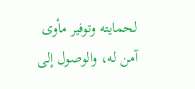لحمايته وتوفير مأوى آمن له، والوصول إلى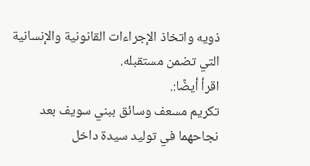ذويه واتخاذ الإجراءات القانونية والإنسانية التي تضمن مستقبله.
اقرأ أيضًا:.
تكريم مسعف وسائق ببني سويف بعد نجاحهما في توليد سيدة داخل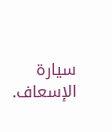سيارة الإسعاف.